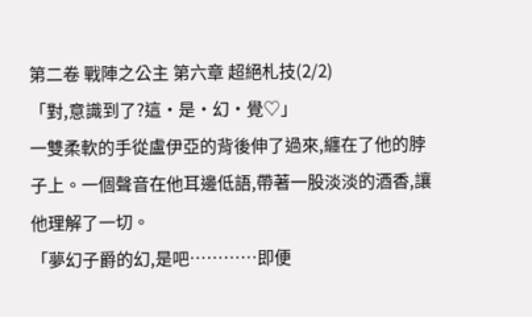第二卷 戰陣之公主 第六章 超絕札技(2/2)
「對,意識到了?這·是·幻·覺♡」
一雙柔軟的手從盧伊亞的背後伸了過來,纏在了他的脖子上。一個聲音在他耳邊低語,帶著一股淡淡的酒香,讓他理解了一切。
「夢幻子爵的幻,是吧…………即便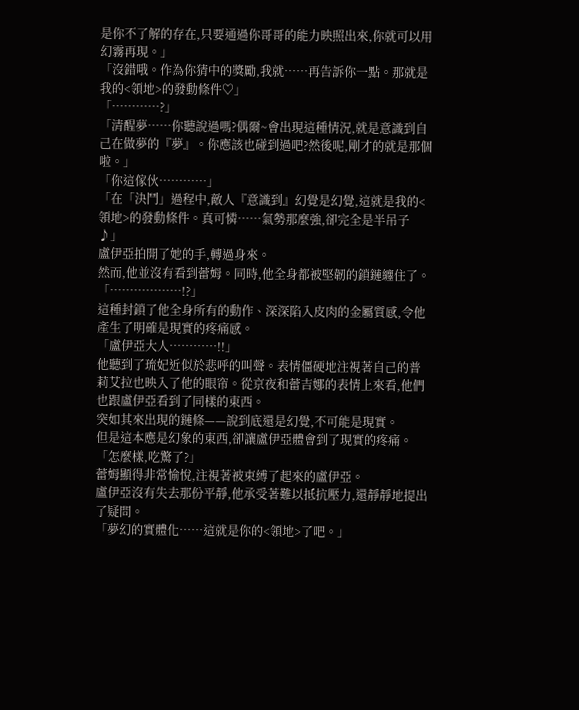是你不了解的存在,只要通過你哥哥的能力映照出來,你就可以用幻霧再現。」
「沒錯哦。作為你猜中的獎勵,我就……再告訴你一點。那就是我的<領地>的發動條件♡」
「…………?」
「清醒夢……你聽說過嗎?偶爾~會出現這種情況,就是意識到自己在做夢的『夢』。你應該也碰到過吧?然後呢,剛才的就是那個啦。」
「你這傢伙…………」
「在「決鬥」過程中,敵人『意識到』幻覺是幻覺,這就是我的<領地>的發動條件。真可憐……氣勢那麼強,卻完全是半吊子♪」
盧伊亞拍開了她的手,轉過身來。
然而,他並沒有看到蕾姆。同時,他全身都被堅韌的鎖鏈纏住了。
「………………!?」
這種封鎖了他全身所有的動作、深深陷入皮肉的金屬質感,令他產生了明確是現實的疼痛感。
「盧伊亞大人…………!!」
他聽到了琉妃近似於悲呼的叫聲。表情僵硬地注視著自己的普莉艾拉也映入了他的眼帘。從京夜和蕾吉娜的表情上來看,他們也跟盧伊亞看到了同樣的東西。
突如其來出現的鏈條——說到底還是幻覺,不可能是現實。
但是這本應是幻象的東西,卻讓盧伊亞體會到了現實的疼痛。
「怎麼樣,吃驚了?」
蕾姆顯得非常愉悅,注視著被束縛了起來的盧伊亞。
盧伊亞沒有失去那份平靜,他承受著難以抵抗壓力,還靜靜地提出了疑問。
「夢幻的實體化……這就是你的<領地>了吧。」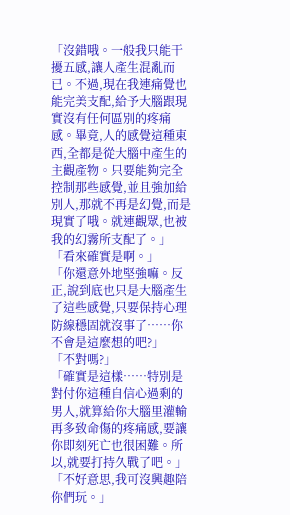「沒錯哦。一般我只能干擾五感,讓人產生混亂而已。不過,現在我連痛覺也能完美支配,給予大腦跟現實沒有任何區別的疼痛感。畢竟,人的感覺這種東西,全都是從大腦中產生的主觀產物。只要能夠完全控制那些感覺,並且強加給別人,那就不再是幻覺,而是現實了哦。就連觀眾,也被我的幻霧所支配了。」
「看來確實是啊。」
「你還意外地堅強嘛。反正,說到底也只是大腦產生了這些感覺,只要保持心理防線穩固就沒事了……你不會是這麼想的吧?」
「不對嗎?」
「確實是這樣……特別是對付你這種自信心過剩的男人,就算給你大腦里灌輸再多致命傷的疼痛感,要讓你即刻死亡也很困難。所以,就要打持久戰了吧。」
「不好意思,我可沒興趣陪你們玩。」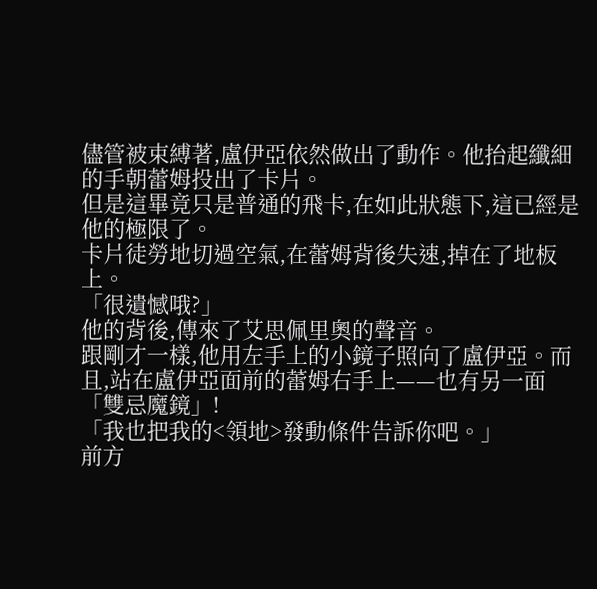儘管被束縛著,盧伊亞依然做出了動作。他抬起纖細的手朝蕾姆投出了卡片。
但是這畢竟只是普通的飛卡,在如此狀態下,這已經是他的極限了。
卡片徒勞地切過空氣,在蕾姆背後失速,掉在了地板上。
「很遺憾哦?」
他的背後,傳來了艾思佩里奧的聲音。
跟剛才一樣,他用左手上的小鏡子照向了盧伊亞。而且,站在盧伊亞面前的蕾姆右手上——也有另一面「雙忌魔鏡」!
「我也把我的<領地>發動條件告訴你吧。」
前方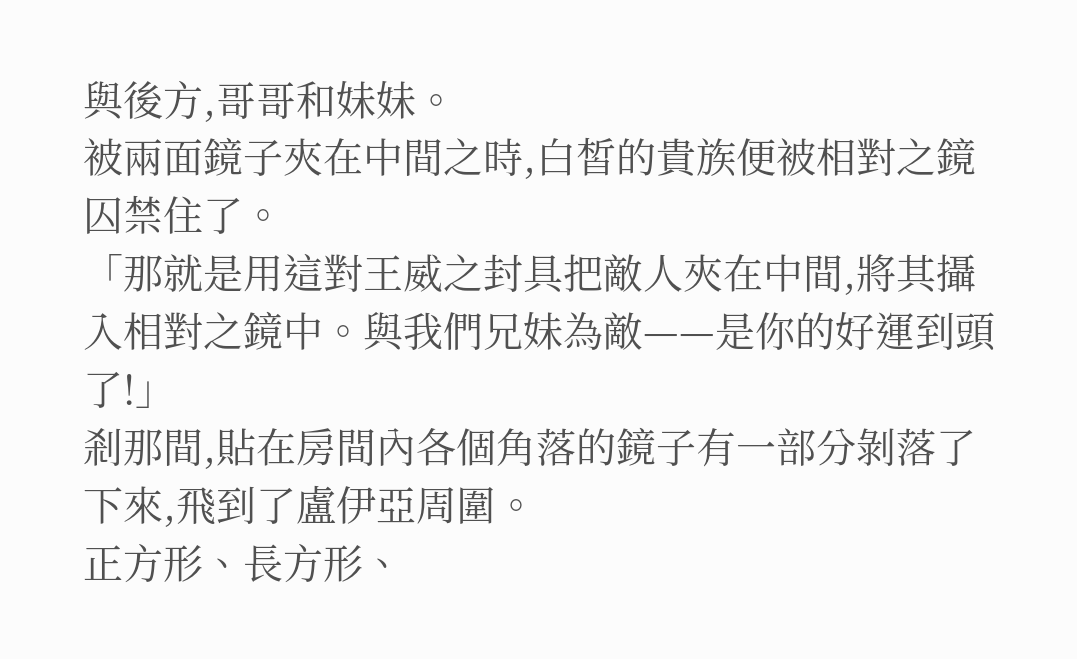與後方,哥哥和妹妹。
被兩面鏡子夾在中間之時,白皙的貴族便被相對之鏡囚禁住了。
「那就是用這對王威之封具把敵人夾在中間,將其攝入相對之鏡中。與我們兄妹為敵——是你的好運到頭了!」
剎那間,貼在房間內各個角落的鏡子有一部分剝落了下來,飛到了盧伊亞周圍。
正方形、長方形、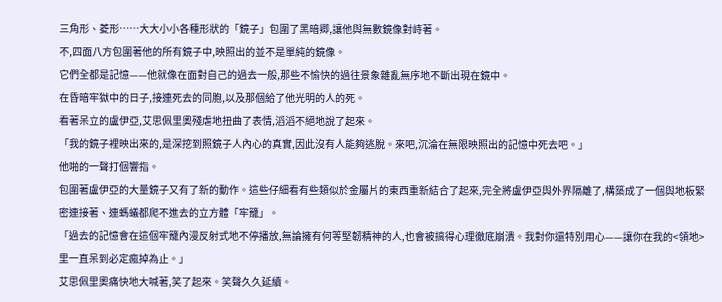三角形、菱形……大大小小各種形狀的「鏡子」包圍了黑暗卿,讓他與無數鏡像對峙著。
不,四面八方包圍著他的所有鏡子中,映照出的並不是單純的鏡像。
它們全都是記憶——他就像在面對自己的過去一般,那些不愉快的過往景象雜亂無序地不斷出現在鏡中。
在昏暗牢獄中的日子,接連死去的同胞,以及那個給了他光明的人的死。
看著呆立的盧伊亞,艾思佩里奧殘虐地扭曲了表情,滔滔不絕地說了起來。
「我的鏡子裡映出來的,是深挖到照鏡子人內心的真實,因此沒有人能夠逃脫。來吧,沉淪在無限映照出的記憶中死去吧。」
他啪的一聲打個響指。
包圍著盧伊亞的大量鏡子又有了新的動作。這些仔細看有些類似於金屬片的東西重新結合了起來,完全將盧伊亞與外界隔離了,構築成了一個與地板緊密連接著、連螞蟻都爬不進去的立方體「牢籠」。
「過去的記憶會在這個牢籠內漫反射式地不停播放,無論擁有何等堅韌精神的人,也會被搞得心理徹底崩潰。我對你還特別用心——讓你在我的<領地>里一直呆到必定瘋掉為止。」
艾思佩里奧痛快地大喊著,笑了起來。笑聲久久延續。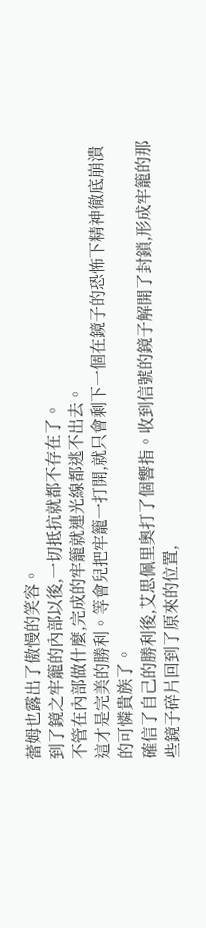蕾姆也露出了傲慢的笑容。
到了鏡之牢籠的內部以後,一切抵抗就都不存在了。
不管在內部做什麼,完成的牢籠就連光線都逃不出去。
這才是完美的勝利。等會兒把牢籠一打開,就只會剩下一個在鏡子的恐怖下精神徹底崩潰的可憐貴族了。
確信了自己的勝利後,艾思佩里奧打了個響指。收到信號的鏡子解開了封鎖,形成牢籠的那些鏡子碎片回到了原來的位置,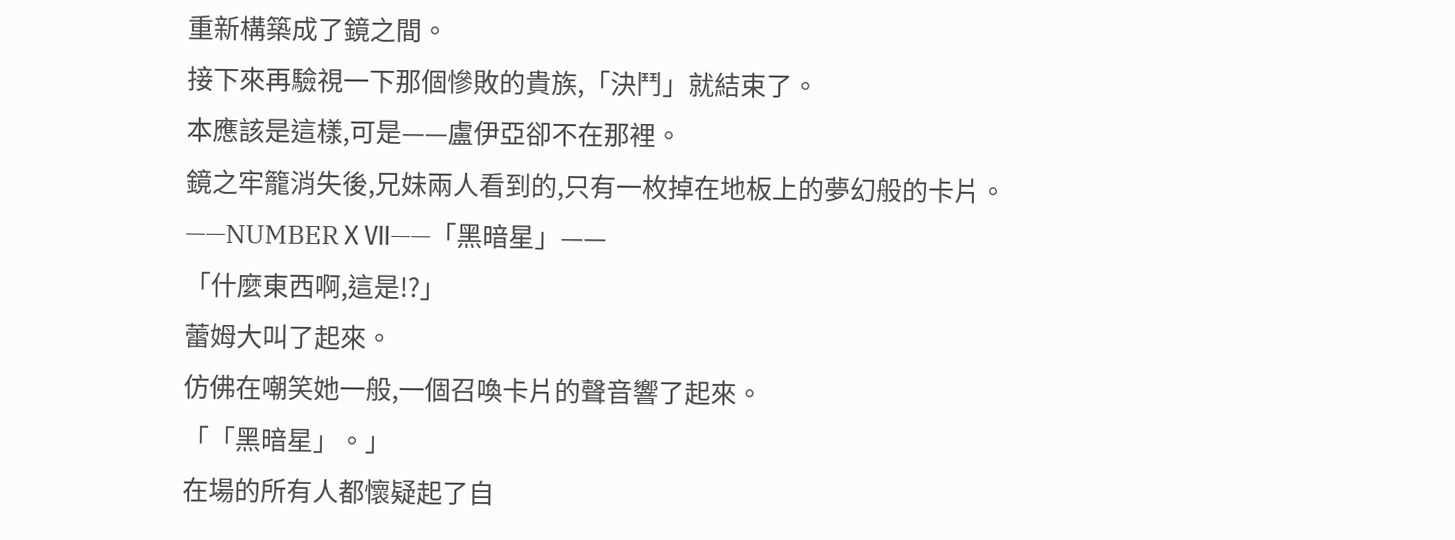重新構築成了鏡之間。
接下來再驗視一下那個慘敗的貴族,「決鬥」就結束了。
本應該是這樣,可是——盧伊亞卻不在那裡。
鏡之牢籠消失後,兄妹兩人看到的,只有一枚掉在地板上的夢幻般的卡片。
——NUMBERⅩⅦ——「黑暗星」——
「什麼東西啊,這是!?」
蕾姆大叫了起來。
仿佛在嘲笑她一般,一個召喚卡片的聲音響了起來。
「「黑暗星」。」
在場的所有人都懷疑起了自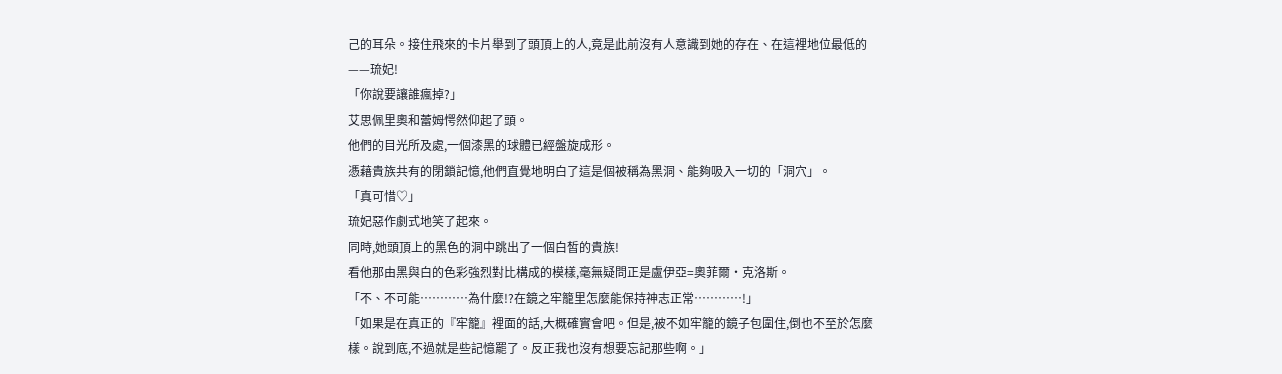己的耳朵。接住飛來的卡片舉到了頭頂上的人,竟是此前沒有人意識到她的存在、在這裡地位最低的——琉妃!
「你說要讓誰瘋掉?」
艾思佩里奧和蕾姆愕然仰起了頭。
他們的目光所及處,一個漆黑的球體已經盤旋成形。
憑藉貴族共有的閉鎖記憶,他們直覺地明白了這是個被稱為黑洞、能夠吸入一切的「洞穴」。
「真可惜♡」
琉妃惡作劇式地笑了起來。
同時,她頭頂上的黑色的洞中跳出了一個白皙的貴族!
看他那由黑與白的色彩強烈對比構成的模樣,毫無疑問正是盧伊亞=奧菲爾·克洛斯。
「不、不可能…………為什麼!?在鏡之牢籠里怎麼能保持神志正常…………!」
「如果是在真正的『牢籠』裡面的話,大概確實會吧。但是,被不如牢籠的鏡子包圍住,倒也不至於怎麼樣。說到底,不過就是些記憶罷了。反正我也沒有想要忘記那些啊。」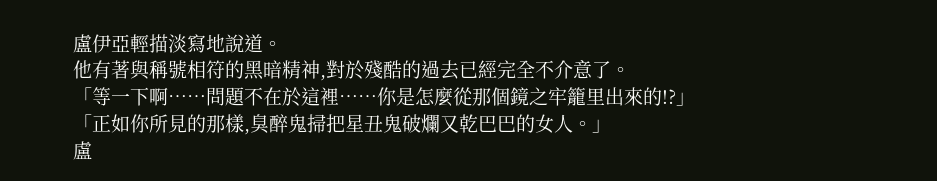盧伊亞輕描淡寫地說道。
他有著與稱號相符的黑暗精神,對於殘酷的過去已經完全不介意了。
「等一下啊……問題不在於這裡……你是怎麼從那個鏡之牢籠里出來的!?」
「正如你所見的那樣,臭醉鬼掃把星丑鬼破爛又乾巴巴的女人。」
盧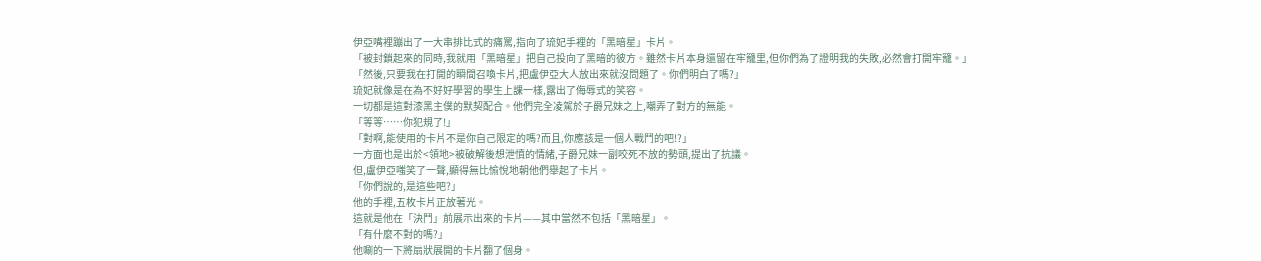伊亞嘴裡蹦出了一大串排比式的痛罵,指向了琉妃手裡的「黑暗星」卡片。
「被封鎖起來的同時,我就用「黑暗星」把自己投向了黑暗的彼方。雖然卡片本身還留在牢籠里,但你們為了證明我的失敗,必然會打開牢籠。」
「然後,只要我在打開的瞬間召喚卡片,把盧伊亞大人放出來就沒問題了。你們明白了嗎?」
琉妃就像是在為不好好學習的學生上課一樣,露出了侮辱式的笑容。
一切都是這對漆黑主僕的默契配合。他們完全凌駕於子爵兄妹之上,嘲弄了對方的無能。
「等等……你犯規了!」
「對啊,能使用的卡片不是你自己限定的嗎?而且,你應該是一個人戰鬥的吧!?」
一方面也是出於<領地>被破解後想泄憤的情緒,子爵兄妹一副咬死不放的勢頭,提出了抗議。
但,盧伊亞嗤笑了一聲,顯得無比愉悅地朝他們舉起了卡片。
「你們說的,是這些吧?」
他的手裡,五枚卡片正放著光。
這就是他在「決鬥」前展示出來的卡片——其中當然不包括「黑暗星」。
「有什麼不對的嗎?」
他唰的一下將扇狀展開的卡片翻了個身。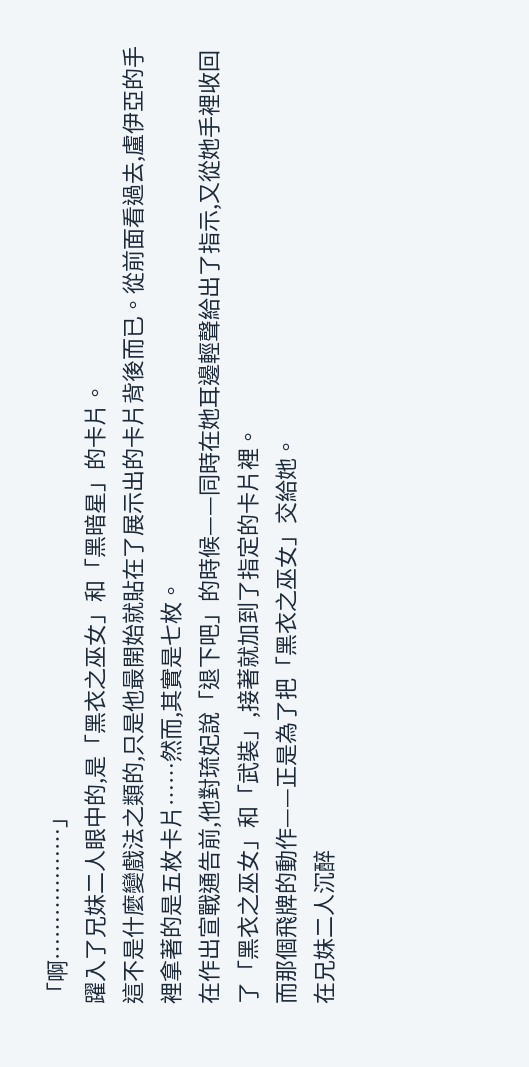「啊………………」
躍入了兄妹二人眼中的,是「黑衣之巫女」和「黑暗星」的卡片。
這不是什麼變戲法之類的,只是他最開始就貼在了展示出的卡片背後而已。從前面看過去,盧伊亞的手裡拿著的是五枚卡片……然而,其實是七枚。
在作出宣戰通告前,他對琉妃說「退下吧」的時候——同時在她耳邊輕聲給出了指示,又從她手裡收回了「黑衣之巫女」和「武裝」,接著就加到了指定的卡片裡。
而那個飛牌的動作——正是為了把「黑衣之巫女」交給她。
在兄妹二人沉醉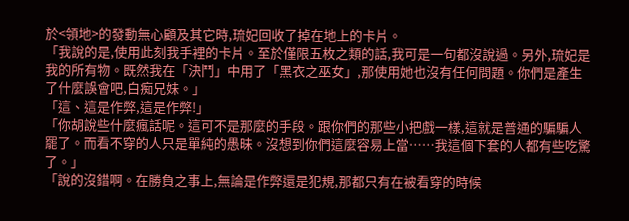於<領地>的發動無心顧及其它時,琉妃回收了掉在地上的卡片。
「我說的是,使用此刻我手裡的卡片。至於僅限五枚之類的話,我可是一句都沒說過。另外,琉妃是我的所有物。既然我在「決鬥」中用了「黑衣之巫女」,那使用她也沒有任何問題。你們是產生了什麼誤會吧,白痴兄妹。」
「這、這是作弊,這是作弊!」
「你胡說些什麼瘋話呢。這可不是那麼的手段。跟你們的那些小把戲一樣,這就是普通的騙騙人罷了。而看不穿的人只是單純的愚昧。沒想到你們這麼容易上當……我這個下套的人都有些吃驚了。」
「說的沒錯啊。在勝負之事上,無論是作弊還是犯規,那都只有在被看穿的時候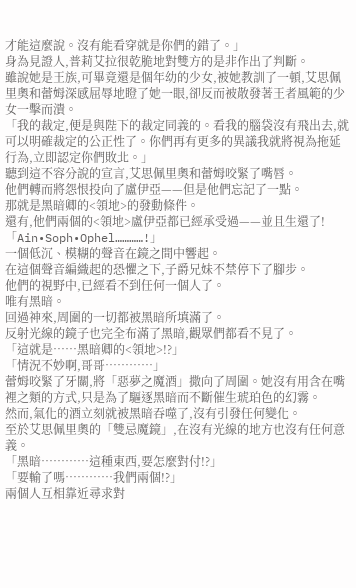才能這麼說。沒有能看穿就是你們的錯了。」
身為見證人,普莉艾拉很乾脆地對雙方的是非作出了判斷。
雖說她是王族,可畢竟還是個年幼的少女,被她教訓了一頓,艾思佩里奧和蕾姆深感屈辱地瞪了她一眼,卻反而被散發著王者風範的少女一擊而潰。
「我的裁定,便是與陛下的裁定同義的。看我的腦袋沒有飛出去,就可以明確裁定的公正性了。你們再有更多的異議我就將視為拖延行為,立即認定你們敗北。」
聽到這不容分說的宣言,艾思佩里奧和蕾姆咬緊了嘴唇。
他們轉而將怨恨投向了盧伊亞——但是他們忘記了一點。
那就是黑暗卿的<領地>的發動條件。
還有,他們兩個的<領地>盧伊亞都已經承受過——並且生還了!
「Ain•Soph•Ophel…………!」
一個低沉、模糊的聲音在鏡之間中響起。
在這個聲音編織起的恐懼之下,子爵兄妹不禁停下了腳步。
他們的視野中,已經看不到任何一個人了。
唯有黑暗。
回過神來,周圍的一切都被黑暗所填滿了。
反射光線的鏡子也完全布滿了黑暗,觀眾們都看不見了。
「這就是……黑暗卿的<領地>!?」
「情況不妙啊,哥哥…………」
蕾姆咬緊了牙關,將「惡夢之魔酒」撒向了周圍。她沒有用含在嘴裡之類的方式,只是為了驅逐黑暗而不斷催生琥珀色的幻霧。
然而,氣化的酒立刻就被黑暗吞噬了,沒有引發任何變化。
至於艾思佩里奧的「雙忌魔鏡」,在沒有光線的地方也沒有任何意義。
「黑暗…………這種東西,要怎麼對付!?」
「要輸了嗎…………我們兩個!?」
兩個人互相靠近尋求對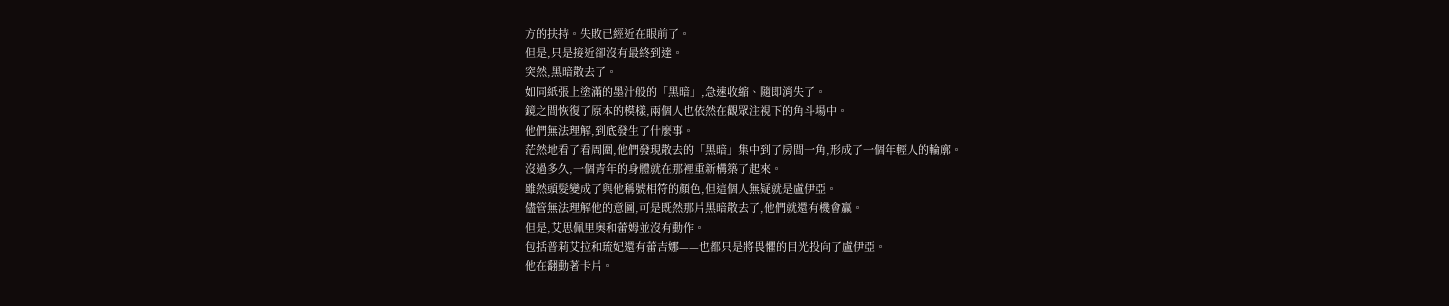方的扶持。失敗已經近在眼前了。
但是,只是接近卻沒有最終到達。
突然,黑暗散去了。
如同紙張上塗滿的墨汁般的「黑暗」,急速收縮、隨即消失了。
鏡之間恢復了原本的模樣,兩個人也依然在觀眾注視下的角斗場中。
他們無法理解,到底發生了什麼事。
茫然地看了看周圍,他們發現散去的「黑暗」集中到了房間一角,形成了一個年輕人的輪廓。
沒過多久,一個青年的身體就在那裡重新構築了起來。
雖然頭髮變成了與他稱號相符的顏色,但這個人無疑就是盧伊亞。
儘管無法理解他的意圖,可是既然那片黑暗散去了,他們就還有機會贏。
但是,艾思佩里奧和蕾姆並沒有動作。
包括普莉艾拉和琉妃還有蕾吉娜——也都只是將畏懼的目光投向了盧伊亞。
他在翻動著卡片。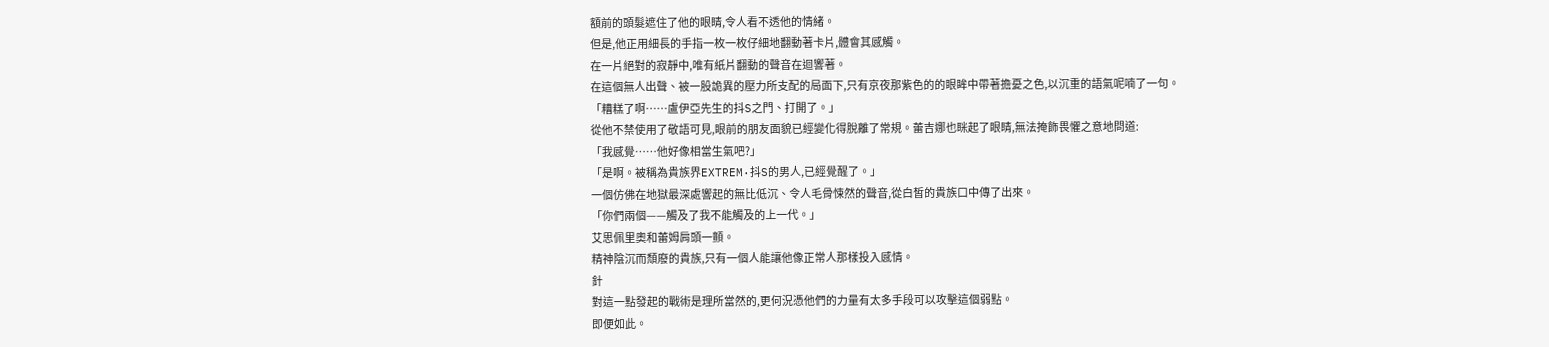額前的頭髮遮住了他的眼睛,令人看不透他的情緒。
但是,他正用細長的手指一枚一枚仔細地翻動著卡片,體會其感觸。
在一片絕對的寂靜中,唯有紙片翻動的聲音在迴響著。
在這個無人出聲、被一股詭異的壓力所支配的局面下,只有京夜那紫色的的眼眸中帶著擔憂之色,以沉重的語氣呢喃了一句。
「糟糕了啊……盧伊亞先生的抖S之門、打開了。」
從他不禁使用了敬語可見,眼前的朋友面貌已經變化得脫離了常規。蕾吉娜也眯起了眼睛,無法掩飾畏懼之意地問道:
「我感覺……他好像相當生氣吧?」
「是啊。被稱為貴族界EXTREM·抖S的男人,已經覺醒了。」
一個仿佛在地獄最深處響起的無比低沉、令人毛骨悚然的聲音,從白皙的貴族口中傳了出來。
「你們兩個——觸及了我不能觸及的上一代。」
艾思佩里奧和蕾姆肩頭一顫。
精神陰沉而頹廢的貴族,只有一個人能讓他像正常人那樣投入感情。
針
對這一點發起的戰術是理所當然的,更何況憑他們的力量有太多手段可以攻擊這個弱點。
即便如此。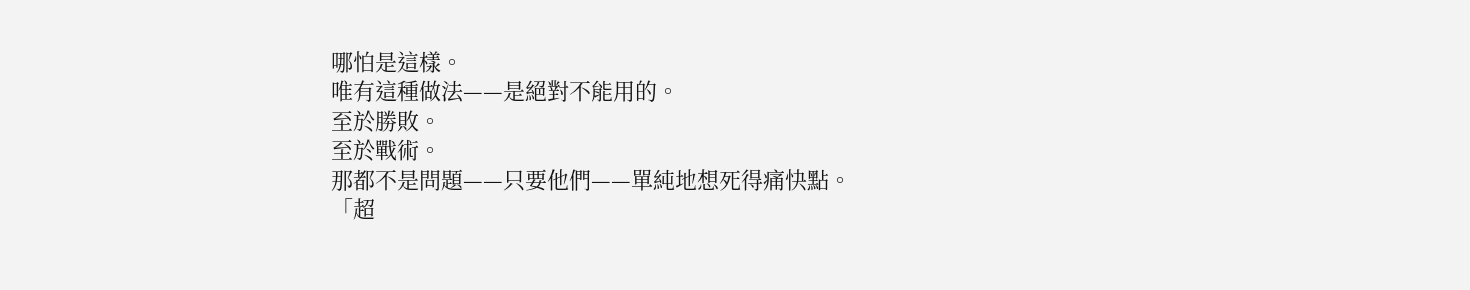哪怕是這樣。
唯有這種做法——是絕對不能用的。
至於勝敗。
至於戰術。
那都不是問題——只要他們——單純地想死得痛快點。
「超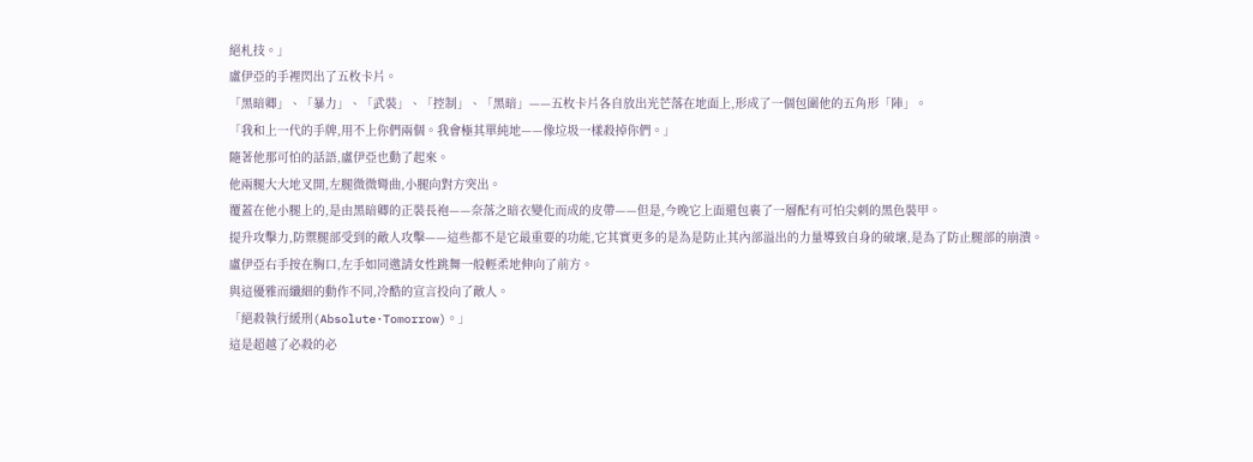絕札技。」
盧伊亞的手裡閃出了五枚卡片。
「黑暗卿」、「暴力」、「武裝」、「控制」、「黑暗」——五枚卡片各自放出光芒落在地面上,形成了一個包圍他的五角形「陣」。
「我和上一代的手牌,用不上你們兩個。我會極其單純地——像垃圾一樣殺掉你們。」
隨著他那可怕的話語,盧伊亞也動了起來。
他兩腿大大地叉開,左腿微微彎曲,小腿向對方突出。
覆蓋在他小腿上的,是由黑暗卿的正裝長袍——奈落之暗衣變化而成的皮帶——但是,今晚它上面還包裹了一層配有可怕尖刺的黑色裝甲。
提升攻擊力,防禦腿部受到的敵人攻擊——這些都不是它最重要的功能,它其實更多的是為是防止其內部溢出的力量導致自身的破壞,是為了防止腿部的崩潰。
盧伊亞右手按在胸口,左手如同邀請女性跳舞一般輕柔地伸向了前方。
與這優雅而纖細的動作不同,冷酷的宣言投向了敵人。
「絕殺執行緩刑(Absolute·Tomorrow)。」
這是超越了必殺的必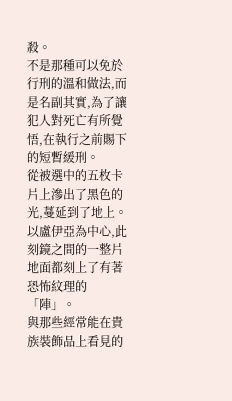殺。
不是那種可以免於行刑的溫和做法,而是名副其實,為了讓犯人對死亡有所覺悟,在執行之前賜下的短暫緩刑。
從被選中的五枚卡片上滲出了黑色的光,蔓延到了地上。
以盧伊亞為中心,此刻鏡之間的一整片地面都刻上了有著恐怖紋理的「陣」。
與那些經常能在貴族裝飾品上看見的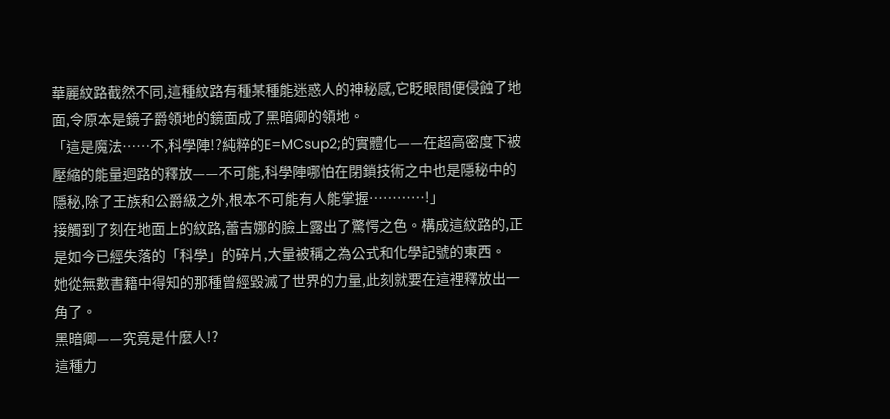華麗紋路截然不同,這種紋路有種某種能迷惑人的神秘感,它眨眼間便侵蝕了地面,令原本是鏡子爵領地的鏡面成了黑暗卿的領地。
「這是魔法……不,科學陣!?純粹的E=MCsup2;的實體化——在超高密度下被壓縮的能量迴路的釋放——不可能,科學陣哪怕在閉鎖技術之中也是隱秘中的隱秘,除了王族和公爵級之外,根本不可能有人能掌握…………!」
接觸到了刻在地面上的紋路,蕾吉娜的臉上露出了驚愕之色。構成這紋路的,正是如今已經失落的「科學」的碎片,大量被稱之為公式和化學記號的東西。
她從無數書籍中得知的那種曾經毀滅了世界的力量,此刻就要在這裡釋放出一角了。
黑暗卿——究竟是什麼人!?
這種力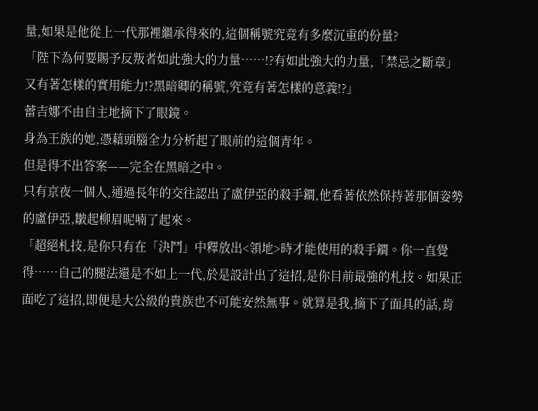量,如果是他從上一代那裡繼承得來的,這個稱號究竟有多麼沉重的份量?
「陛下為何要賜予反叛者如此強大的力量……!?有如此強大的力量,「禁忌之斷章」又有著怎樣的實用能力!?黑暗卿的稱號,究竟有著怎樣的意義!?」
蕾吉娜不由自主地摘下了眼鏡。
身為王族的她,憑藉頭腦全力分析起了眼前的這個青年。
但是得不出答案——完全在黑暗之中。
只有京夜一個人,通過長年的交往認出了盧伊亞的殺手鐧,他看著依然保持著那個姿勢的盧伊亞,皺起柳眉呢喃了起來。
「超絕札技,是你只有在「決鬥」中釋放出<領地>時才能使用的殺手鐧。你一直覺得……自己的腿法還是不如上一代,於是設計出了這招,是你目前最強的札技。如果正面吃了這招,即便是大公級的貴族也不可能安然無事。就算是我,摘下了面具的話,肯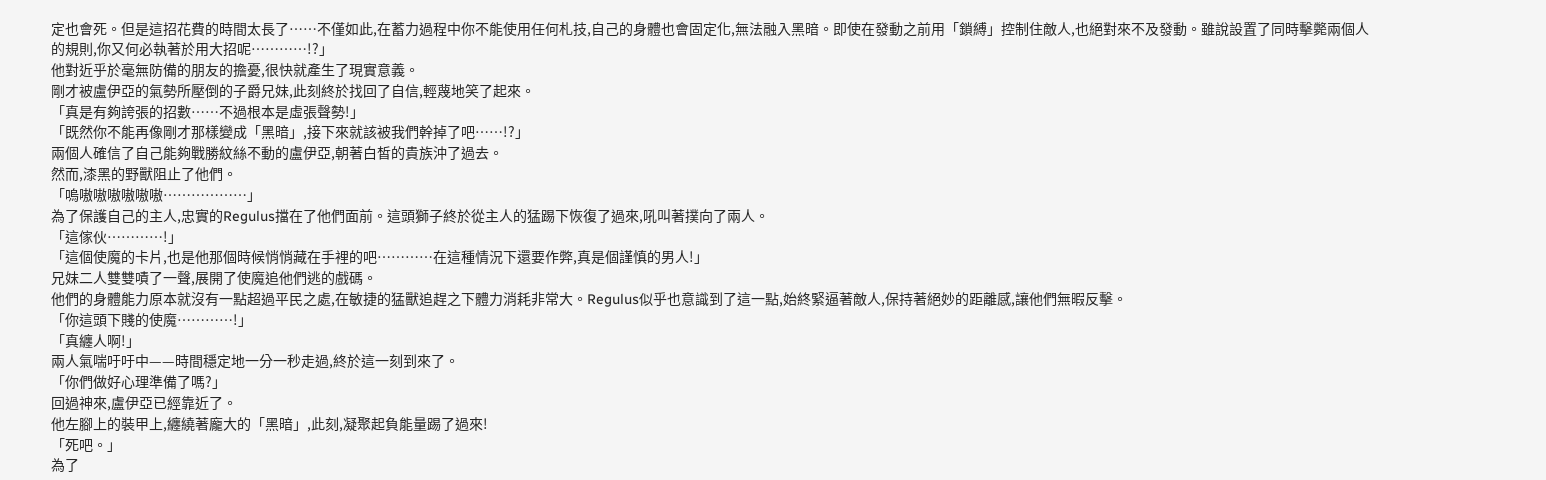定也會死。但是這招花費的時間太長了……不僅如此,在蓄力過程中你不能使用任何札技,自己的身體也會固定化,無法融入黑暗。即使在發動之前用「鎖縛」控制住敵人,也絕對來不及發動。雖說設置了同時擊斃兩個人的規則,你又何必執著於用大招呢…………!?」
他對近乎於毫無防備的朋友的擔憂,很快就產生了現實意義。
剛才被盧伊亞的氣勢所壓倒的子爵兄妹,此刻終於找回了自信,輕蔑地笑了起來。
「真是有夠誇張的招數……不過根本是虛張聲勢!」
「既然你不能再像剛才那樣變成「黑暗」,接下來就該被我們幹掉了吧……!?」
兩個人確信了自己能夠戰勝紋絲不動的盧伊亞,朝著白皙的貴族沖了過去。
然而,漆黑的野獸阻止了他們。
「嗚嗷嗷嗷嗷嗷嗷………………」
為了保護自己的主人,忠實的Regulus擋在了他們面前。這頭獅子終於從主人的猛踢下恢復了過來,吼叫著撲向了兩人。
「這傢伙…………!」
「這個使魔的卡片,也是他那個時候悄悄藏在手裡的吧…………在這種情況下還要作弊,真是個謹慎的男人!」
兄妹二人雙雙嘖了一聲,展開了使魔追他們逃的戲碼。
他們的身體能力原本就沒有一點超過平民之處,在敏捷的猛獸追趕之下體力消耗非常大。Regulus似乎也意識到了這一點,始終緊逼著敵人,保持著絕妙的距離感,讓他們無暇反擊。
「你這頭下賤的使魔…………!」
「真纏人啊!」
兩人氣喘吁吁中——時間穩定地一分一秒走過,終於這一刻到來了。
「你們做好心理準備了嗎?」
回過神來,盧伊亞已經靠近了。
他左腳上的裝甲上,纏繞著龐大的「黑暗」,此刻,凝聚起負能量踢了過來!
「死吧。」
為了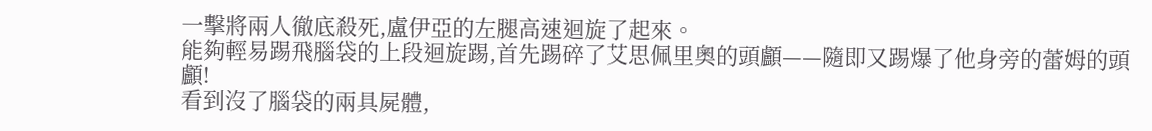一擊將兩人徹底殺死,盧伊亞的左腿高速迴旋了起來。
能夠輕易踢飛腦袋的上段迴旋踢,首先踢碎了艾思佩里奧的頭顱——隨即又踢爆了他身旁的蕾姆的頭顱!
看到沒了腦袋的兩具屍體,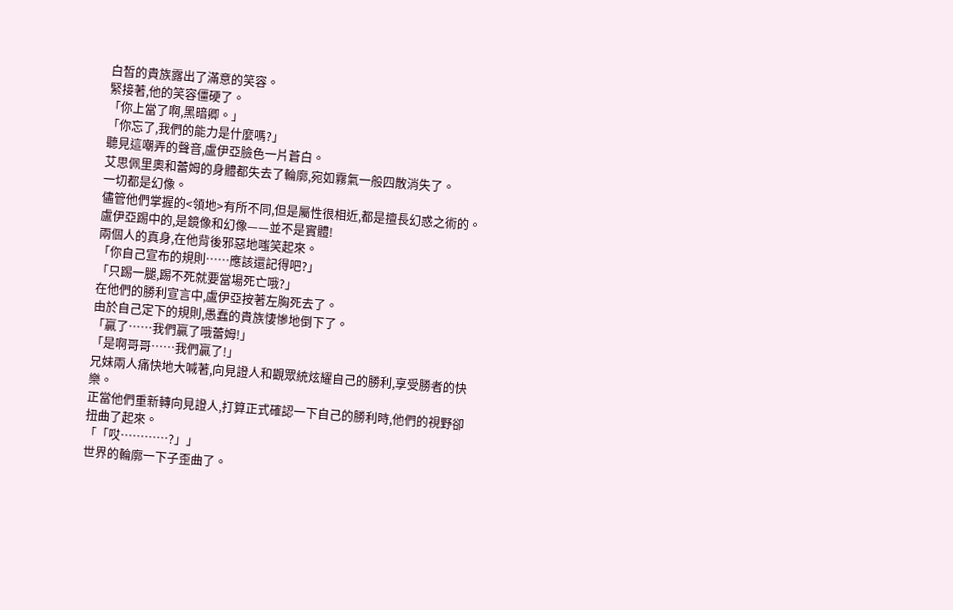白皙的貴族露出了滿意的笑容。
緊接著,他的笑容僵硬了。
「你上當了啊,黑暗卿。」
「你忘了,我們的能力是什麼嗎?」
聽見這嘲弄的聲音,盧伊亞臉色一片蒼白。
艾思佩里奧和蕾姆的身體都失去了輪廓,宛如霧氣一般四散消失了。
一切都是幻像。
儘管他們掌握的<領地>有所不同,但是屬性很相近,都是擅長幻惑之術的。
盧伊亞踢中的,是鏡像和幻像——並不是實體!
兩個人的真身,在他背後邪惡地嗤笑起來。
「你自己宣布的規則……應該還記得吧?」
「只踢一腿,踢不死就要當場死亡哦?」
在他們的勝利宣言中,盧伊亞按著左胸死去了。
由於自己定下的規則,愚蠢的貴族悽慘地倒下了。
「贏了……我們贏了哦蕾姆!」
「是啊哥哥……我們贏了!」
兄妹兩人痛快地大喊著,向見證人和觀眾統炫耀自己的勝利,享受勝者的快樂。
正當他們重新轉向見證人,打算正式確認一下自己的勝利時,他們的視野卻扭曲了起來。
「「哎…………?」」
世界的輪廓一下子歪曲了。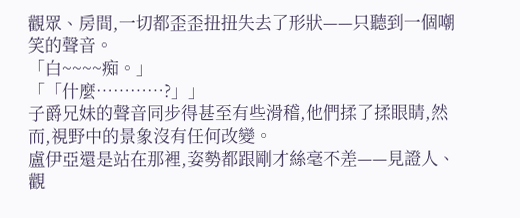觀眾、房間,一切都歪歪扭扭失去了形狀——只聽到一個嘲笑的聲音。
「白~~~~痴。」
「「什麼…………?」」
子爵兄妹的聲音同步得甚至有些滑稽,他們揉了揉眼睛,然而,視野中的景象沒有任何改變。
盧伊亞還是站在那裡,姿勢都跟剛才絲毫不差——見證人、觀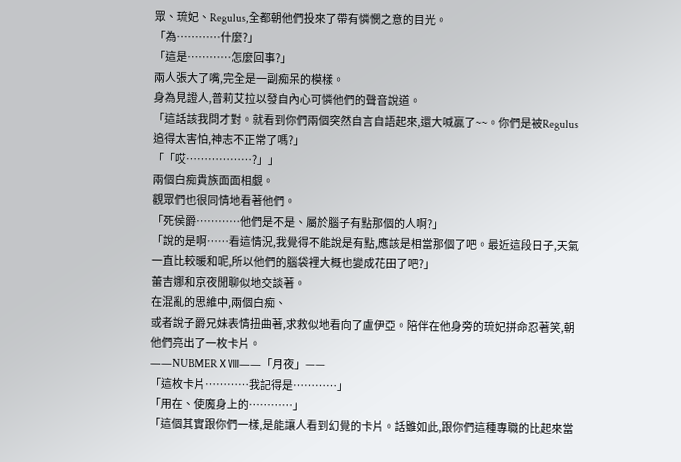眾、琉妃、Regulus,全都朝他們投來了帶有憐憫之意的目光。
「為…………什麼?」
「這是…………怎麼回事?」
兩人張大了嘴,完全是一副痴呆的模樣。
身為見證人,普莉艾拉以發自內心可憐他們的聲音說道。
「這話該我問才對。就看到你們兩個突然自言自語起來,還大喊贏了~~。你們是被Regulus追得太害怕,神志不正常了嗎?」
「「哎………………?」」
兩個白痴貴族面面相覷。
觀眾們也很同情地看著他們。
「死侯爵…………他們是不是、屬於腦子有點那個的人啊?」
「說的是啊……看這情況,我覺得不能說是有點,應該是相當那個了吧。最近這段日子,天氣一直比較暖和呢,所以他們的腦袋裡大概也變成花田了吧?」
蕾吉娜和京夜閒聊似地交談著。
在混亂的思維中,兩個白痴、
或者說子爵兄妹表情扭曲著,求救似地看向了盧伊亞。陪伴在他身旁的琉妃拼命忍著笑,朝他們亮出了一枚卡片。
——NUBMERⅩⅧ——「月夜」——
「這枚卡片…………我記得是…………」
「用在、使魔身上的…………」
「這個其實跟你們一樣,是能讓人看到幻覺的卡片。話雖如此,跟你們這種專職的比起來當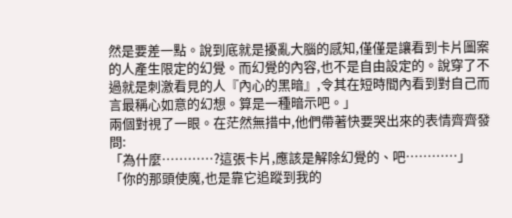然是要差一點。說到底就是擾亂大腦的感知,僅僅是讓看到卡片圖案的人產生限定的幻覺。而幻覺的內容,也不是自由設定的。說穿了不過就是刺激看見的人『內心的黑暗』,令其在短時間內看到對自己而言最稱心如意的幻想。算是一種暗示吧。」
兩個對視了一眼。在茫然無措中,他們帶著快要哭出來的表情齊齊發問:
「為什麼…………?這張卡片,應該是解除幻覺的、吧…………」
「你的那頭使魔,也是靠它追蹤到我的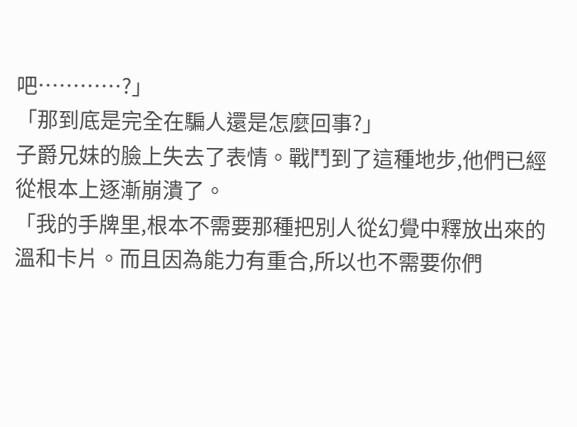吧…………?」
「那到底是完全在騙人還是怎麼回事?」
子爵兄妹的臉上失去了表情。戰鬥到了這種地步,他們已經從根本上逐漸崩潰了。
「我的手牌里,根本不需要那種把別人從幻覺中釋放出來的溫和卡片。而且因為能力有重合,所以也不需要你們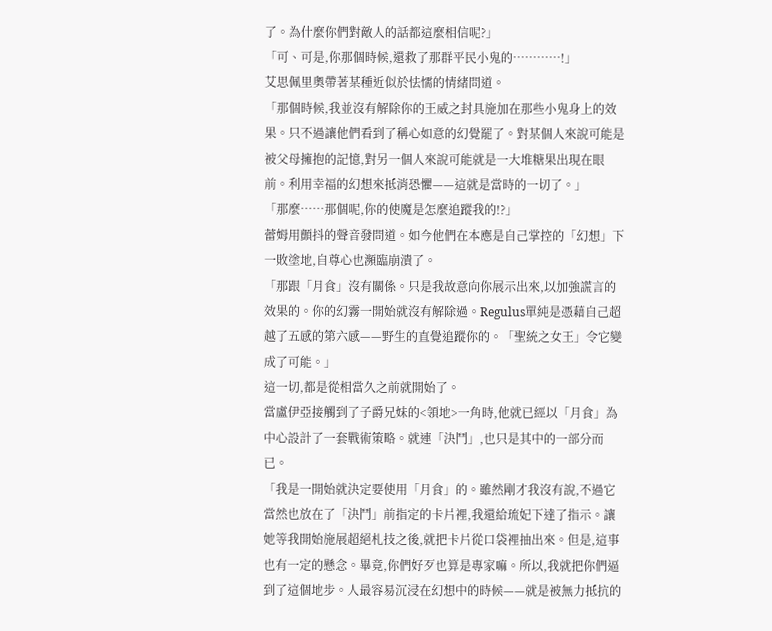了。為什麼你們對敵人的話都這麼相信呢?」
「可、可是,你那個時候,還救了那群平民小鬼的…………!」
艾思佩里奧帶著某種近似於怯懦的情緒問道。
「那個時候,我並沒有解除你的王威之封具施加在那些小鬼身上的效果。只不過讓他們看到了稱心如意的幻覺罷了。對某個人來說可能是被父母擁抱的記憶,對另一個人來說可能就是一大堆糖果出現在眼前。利用幸福的幻想來抵消恐懼——這就是當時的一切了。」
「那麼……那個呢,你的使魔是怎麼追蹤我的!?」
蕾姆用顫抖的聲音發問道。如今他們在本應是自己掌控的「幻想」下一敗塗地,自尊心也瀕臨崩潰了。
「那跟「月食」沒有關係。只是我故意向你展示出來,以加強謊言的效果的。你的幻霧一開始就沒有解除過。Regulus單純是憑藉自己超越了五感的第六感——野生的直覺追蹤你的。「聖統之女王」令它變成了可能。」
這一切,都是從相當久之前就開始了。
當盧伊亞接觸到了子爵兄妹的<領地>一角時,他就已經以「月食」為中心設計了一套戰術策略。就連「決鬥」,也只是其中的一部分而已。
「我是一開始就決定要使用「月食」的。雖然剛才我沒有說,不過它當然也放在了「決鬥」前指定的卡片裡,我還給琉妃下達了指示。讓她等我開始施展超絕札技之後,就把卡片從口袋裡抽出來。但是,這事也有一定的懸念。畢竟,你們好歹也算是專家嘛。所以,我就把你們逼到了這個地步。人最容易沉浸在幻想中的時候——就是被無力抵抗的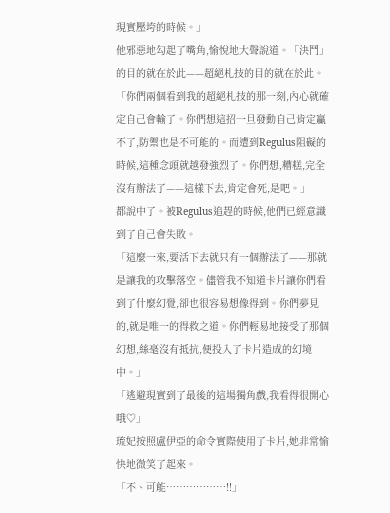現實壓垮的時候。」
他邪惡地勾起了嘴角,愉悅地大聲說道。「決鬥」的目的就在於此——超絕札技的目的就在於此。
「你們兩個看到我的超絕札技的那一刻,內心就確定自己會輸了。你們想這招一旦發動自己肯定贏不了,防禦也是不可能的。而遭到Regulus阻礙的時候,這種念頭就越發強烈了。你們想,糟糕,完全沒有辦法了——這樣下去,肯定會死,是吧。」
都說中了。被Regulus追趕的時候,他們已經意識到了自己會失敗。
「這麼一來,要活下去就只有一個辦法了——那就是讓我的攻擊落空。儘管我不知道卡片讓你們看到了什麼幻覺,卻也很容易想像得到。你們夢見的,就是唯一的得救之道。你們輕易地接受了那個幻想,絲毫沒有抵抗,便投入了卡片造成的幻境中。」
「逃避現實到了最後的這場獨角戲,我看得很開心哦♡」
琉妃按照盧伊亞的命令實際使用了卡片,她非常愉快地微笑了起來。
「不、可能………………!!」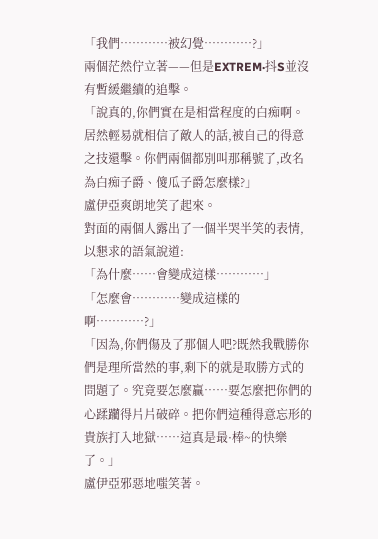「我們…………被幻覺…………?」
兩個茫然佇立著——但是EXTREM·抖S並沒有暫緩繼續的追擊。
「說真的,你們實在是相當程度的白痴啊。居然輕易就相信了敵人的話,被自己的得意之技還擊。你們兩個都別叫那稱號了,改名為白痴子爵、傻瓜子爵怎麼樣?」
盧伊亞爽朗地笑了起來。
對面的兩個人露出了一個半哭半笑的表情,以懇求的語氣說道:
「為什麼……會變成這樣…………」
「怎麼會…………變成這樣的啊…………?」
「因為,你們傷及了那個人吧?既然我戰勝你們是理所當然的事,剩下的就是取勝方式的問題了。究竟要怎麼贏……要怎麼把你們的心蹂躪得片片破碎。把你們這種得意忘形的貴族打入地獄……這真是最·棒~的快樂了。」
盧伊亞邪惡地嗤笑著。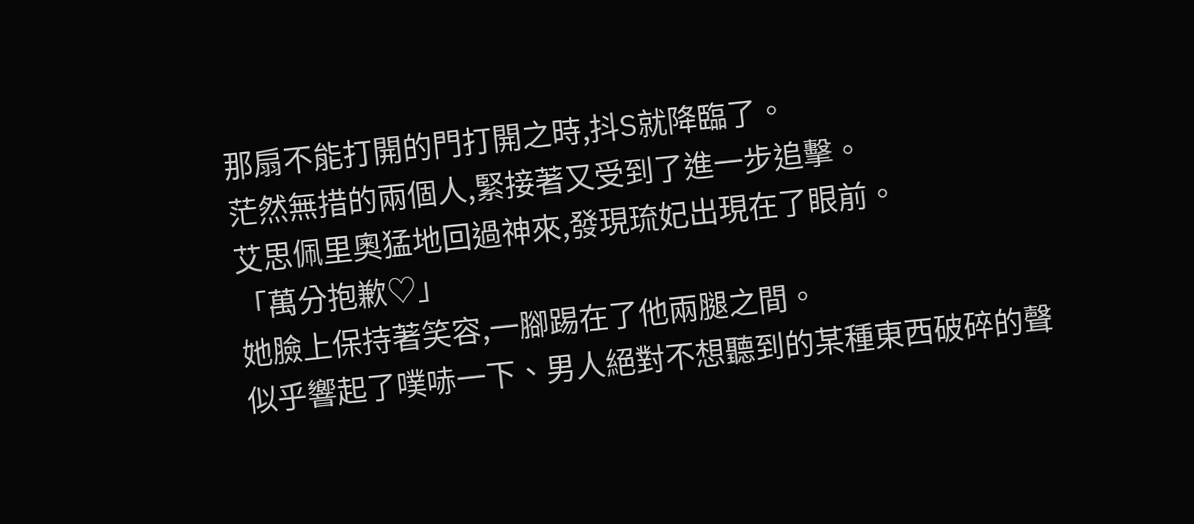那扇不能打開的門打開之時,抖S就降臨了。
茫然無措的兩個人,緊接著又受到了進一步追擊。
艾思佩里奧猛地回過神來,發現琉妃出現在了眼前。
「萬分抱歉♡」
她臉上保持著笑容,一腳踢在了他兩腿之間。
似乎響起了噗哧一下、男人絕對不想聽到的某種東西破碎的聲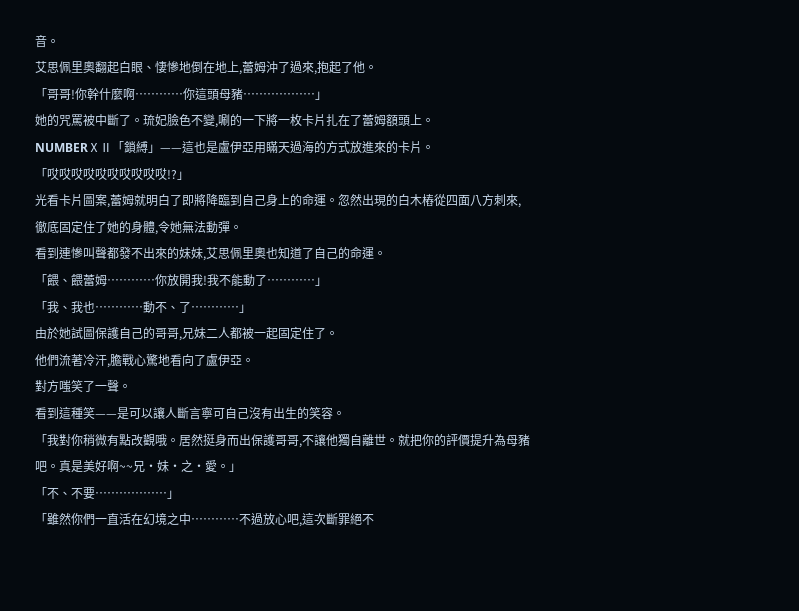音。
艾思佩里奧翻起白眼、悽慘地倒在地上,蕾姆沖了過來,抱起了他。
「哥哥!你幹什麼啊…………你這頭母豬………………」
她的咒罵被中斷了。琉妃臉色不變,唰的一下將一枚卡片扎在了蕾姆額頭上。
NUMBERⅩⅡ「鎖縛」——這也是盧伊亞用瞞天過海的方式放進來的卡片。
「哎哎哎哎哎哎哎哎哎哎!?」
光看卡片圖案,蕾姆就明白了即將降臨到自己身上的命運。忽然出現的白木樁從四面八方刺來,徹底固定住了她的身體,令她無法動彈。
看到連慘叫聲都發不出來的妹妹,艾思佩里奧也知道了自己的命運。
「餵、餵蕾姆…………你放開我!我不能動了…………」
「我、我也…………動不、了…………」
由於她試圖保護自己的哥哥,兄妹二人都被一起固定住了。
他們流著冷汗,膽戰心驚地看向了盧伊亞。
對方嗤笑了一聲。
看到這種笑——是可以讓人斷言寧可自己沒有出生的笑容。
「我對你稍微有點改觀哦。居然挺身而出保護哥哥,不讓他獨自離世。就把你的評價提升為母豬吧。真是美好啊~~兄·妹·之·愛。」
「不、不要………………」
「雖然你們一直活在幻境之中…………不過放心吧,這次斷罪絕不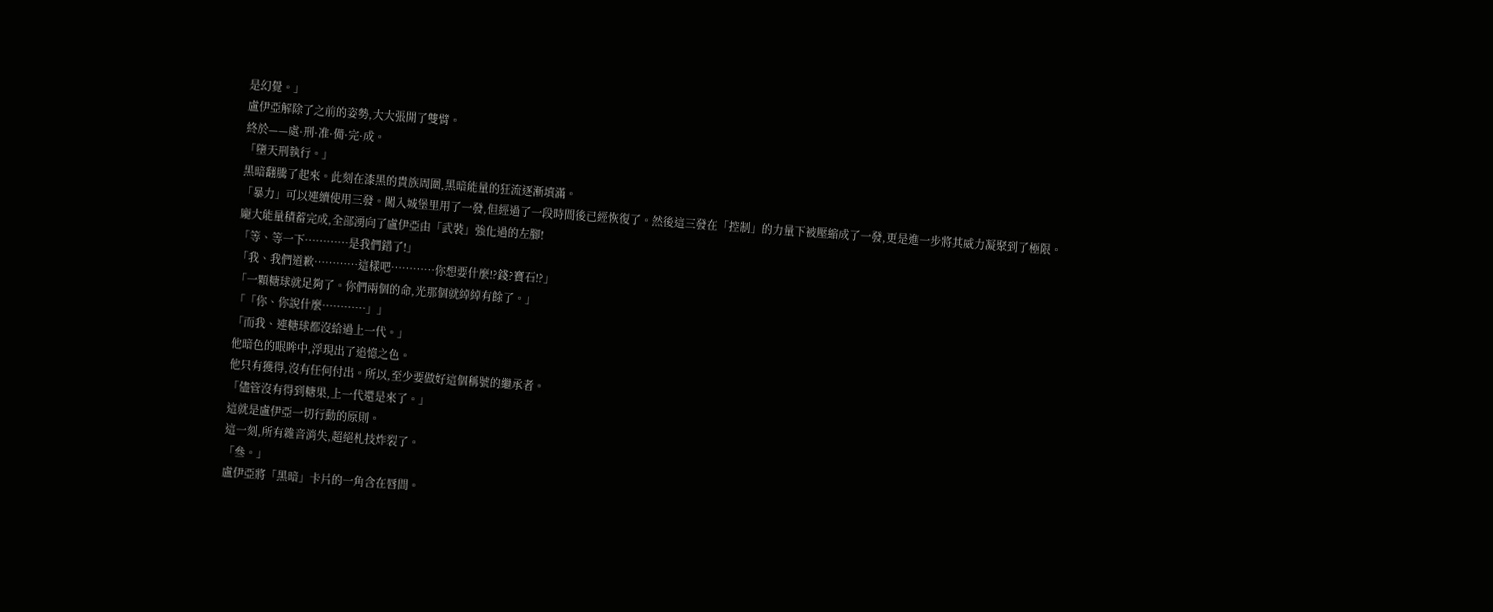是幻覺。」
盧伊亞解除了之前的姿勢,大大張開了雙臂。
終於——處·刑·准·備·完·成。
「墮天刑執行。」
黑暗翻騰了起來。此刻在漆黑的貴族周圍,黑暗能量的狂流逐漸填滿。
「暴力」可以連續使用三發。闖入城堡里用了一發,但經過了一段時間後已經恢復了。然後這三發在「控制」的力量下被壓縮成了一發,更是進一步將其威力凝聚到了極限。
龐大能量積蓄完成,全部湧向了盧伊亞由「武裝」強化過的左腳!
「等、等一下…………是我們錯了!」
「我、我們道歉…………這樣吧…………你想要什麼!?錢?寶石!?」
「一顆糖球就足夠了。你們兩個的命,光那個就綽綽有餘了。」
「「你、你說什麼…………」」
「而我、連糖球都沒給過上一代。」
他暗色的眼眸中,浮現出了追憶之色。
他只有獲得,沒有任何付出。所以,至少要做好這個稱號的繼承者。
「儘管沒有得到糖果,上一代還是來了。」
這就是盧伊亞一切行動的原則。
這一刻,所有雜音消失,超絕札技炸裂了。
「叄。」
盧伊亞將「黑暗」卡片的一角含在唇間。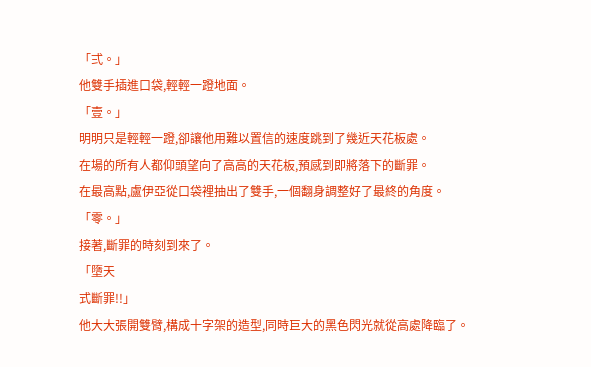「弍。」
他雙手插進口袋,輕輕一蹬地面。
「壹。」
明明只是輕輕一蹬,卻讓他用難以置信的速度跳到了幾近天花板處。
在場的所有人都仰頭望向了高高的天花板,預感到即將落下的斷罪。
在最高點,盧伊亞從口袋裡抽出了雙手,一個翻身調整好了最終的角度。
「零。」
接著,斷罪的時刻到來了。
「墮天
式斷罪!!」
他大大張開雙臂,構成十字架的造型,同時巨大的黑色閃光就從高處降臨了。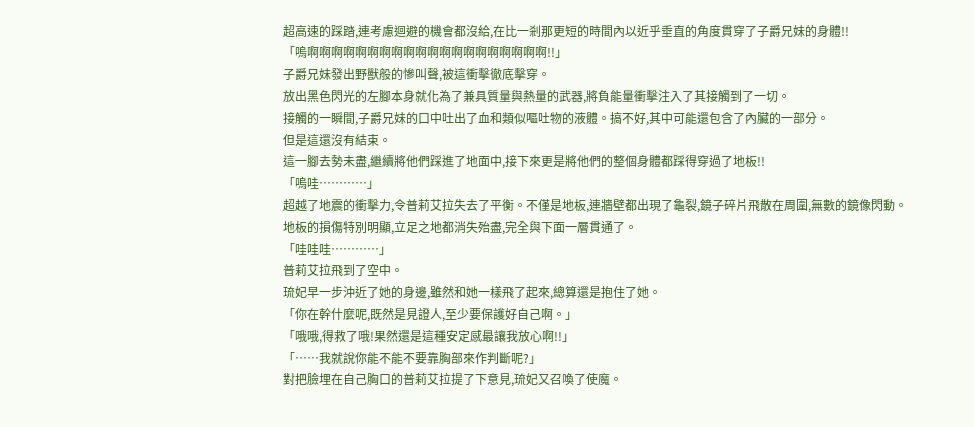超高速的踩踏,連考慮迴避的機會都沒給,在比一剎那更短的時間內以近乎垂直的角度貫穿了子爵兄妹的身體!!
「嗚啊啊啊啊啊啊啊啊啊啊啊啊啊啊啊啊啊啊啊啊!!」
子爵兄妹發出野獸般的慘叫聲,被這衝擊徹底擊穿。
放出黑色閃光的左腳本身就化為了兼具質量與熱量的武器,將負能量衝擊注入了其接觸到了一切。
接觸的一瞬間,子爵兄妹的口中吐出了血和類似嘔吐物的液體。搞不好,其中可能還包含了內臟的一部分。
但是這還沒有結束。
這一腳去勢未盡,繼續將他們踩進了地面中,接下來更是將他們的整個身體都踩得穿過了地板!!
「嗚哇…………」
超越了地震的衝擊力,令普莉艾拉失去了平衡。不僅是地板,連牆壁都出現了龜裂,鏡子碎片飛散在周圍,無數的鏡像閃動。
地板的損傷特別明顯,立足之地都消失殆盡,完全與下面一層貫通了。
「哇哇哇…………」
普莉艾拉飛到了空中。
琉妃早一步沖近了她的身邊,雖然和她一樣飛了起來,總算還是抱住了她。
「你在幹什麼呢,既然是見證人,至少要保護好自己啊。」
「哦哦,得救了哦!果然還是這種安定感最讓我放心啊!!」
「……我就說你能不能不要靠胸部來作判斷呢?」
對把臉埋在自己胸口的普莉艾拉提了下意見,琉妃又召喚了使魔。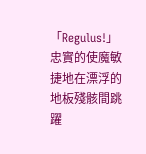「Regulus!」
忠實的使魔敏捷地在漂浮的地板殘骸間跳躍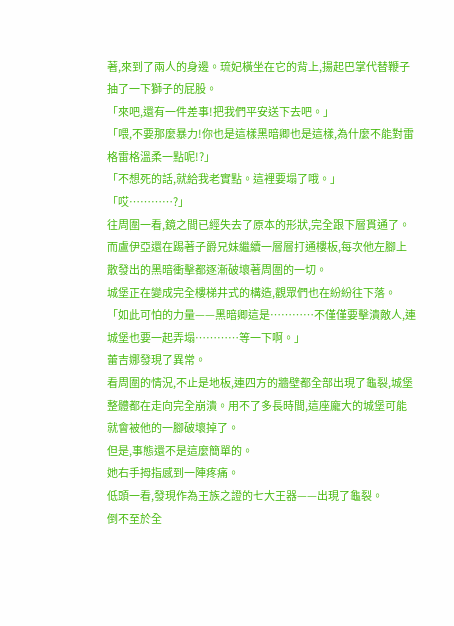著,來到了兩人的身邊。琉妃橫坐在它的背上,揚起巴掌代替鞭子抽了一下獅子的屁股。
「來吧,還有一件差事!把我們平安送下去吧。」
「喂,不要那麼暴力!你也是這樣黑暗卿也是這樣,為什麼不能對雷格雷格溫柔一點呢!?」
「不想死的話,就給我老實點。這裡要塌了哦。」
「哎…………?」
往周圍一看,鏡之間已經失去了原本的形狀,完全跟下層貫通了。
而盧伊亞還在踢著子爵兄妹繼續一層層打通樓板,每次他左腳上散發出的黑暗衝擊都逐漸破壞著周圍的一切。
城堡正在變成完全樓梯井式的構造,觀眾們也在紛紛往下落。
「如此可怕的力量——黑暗卿這是…………不僅僅要擊潰敵人,連城堡也要一起弄塌…………等一下啊。」
蕾吉娜發現了異常。
看周圍的情況,不止是地板,連四方的牆壁都全部出現了龜裂,城堡整體都在走向完全崩潰。用不了多長時間,這座龐大的城堡可能就會被他的一腳破壞掉了。
但是,事態還不是這麼簡單的。
她右手拇指感到一陣疼痛。
低頭一看,發現作為王族之證的七大王器——出現了龜裂。
倒不至於全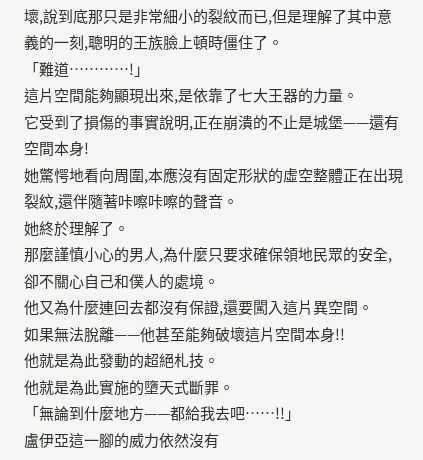壞,說到底那只是非常細小的裂紋而已,但是理解了其中意義的一刻,聰明的王族臉上頓時僵住了。
「難道…………!」
這片空間能夠顯現出來,是依靠了七大王器的力量。
它受到了損傷的事實說明,正在崩潰的不止是城堡——還有空間本身!
她驚愕地看向周圍,本應沒有固定形狀的虛空整體正在出現裂紋,還伴隨著咔嚓咔嚓的聲音。
她終於理解了。
那麼謹慎小心的男人,為什麼只要求確保領地民眾的安全,卻不關心自己和僕人的處境。
他又為什麼連回去都沒有保證,還要闖入這片異空間。
如果無法脫離——他甚至能夠破壞這片空間本身!!
他就是為此發動的超絕札技。
他就是為此實施的墮天式斷罪。
「無論到什麼地方——都給我去吧……!!」
盧伊亞這一腳的威力依然沒有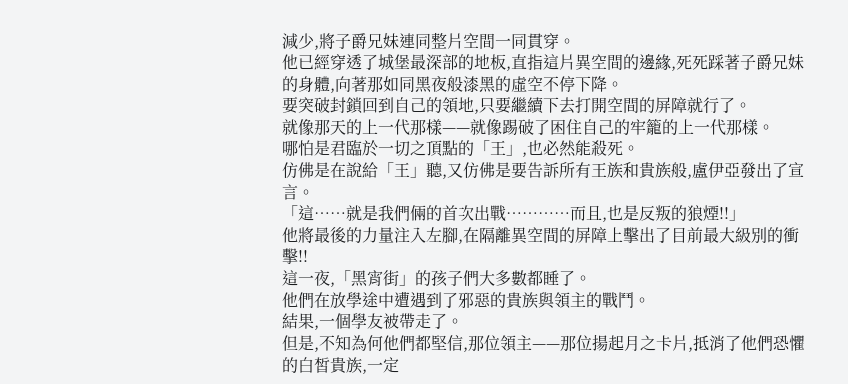減少,將子爵兄妹連同整片空間一同貫穿。
他已經穿透了城堡最深部的地板,直指這片異空間的邊緣,死死踩著子爵兄妹的身體,向著那如同黑夜般漆黑的虛空不停下降。
要突破封鎖回到自己的領地,只要繼續下去打開空間的屏障就行了。
就像那天的上一代那樣——就像踢破了困住自己的牢籠的上一代那樣。
哪怕是君臨於一切之頂點的「王」,也必然能殺死。
仿佛是在說給「王」聽,又仿佛是要告訴所有王族和貴族般,盧伊亞發出了宣言。
「這……就是我們倆的首次出戰…………而且,也是反叛的狼煙!!」
他將最後的力量注入左腳,在隔離異空間的屏障上擊出了目前最大級別的衝擊!!
這一夜,「黑宵街」的孩子們大多數都睡了。
他們在放學途中遭遇到了邪惡的貴族與領主的戰鬥。
結果,一個學友被帶走了。
但是,不知為何他們都堅信,那位領主——那位揚起月之卡片,抵消了他們恐懼的白皙貴族,一定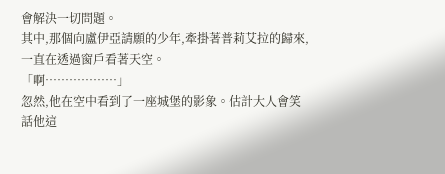會解決一切問題。
其中,那個向盧伊亞請願的少年,牽掛著普莉艾拉的歸來,一直在透過窗戶看著天空。
「啊………………」
忽然,他在空中看到了一座城堡的影象。估計大人會笑話他這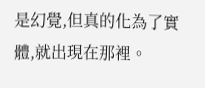是幻覺,但真的化為了實體,就出現在那裡。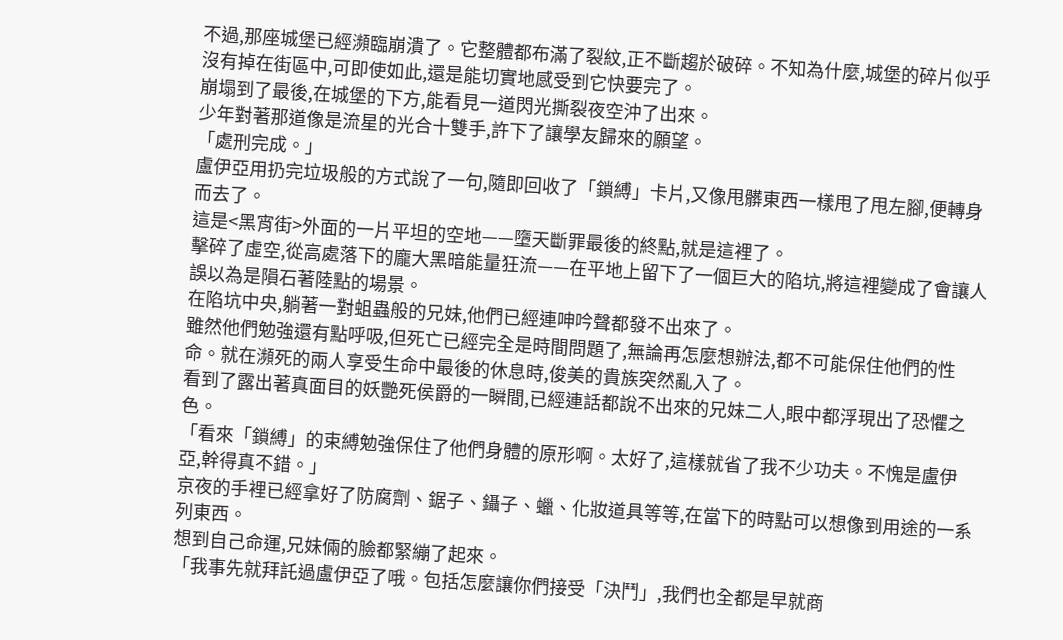不過,那座城堡已經瀕臨崩潰了。它整體都布滿了裂紋,正不斷趨於破碎。不知為什麼,城堡的碎片似乎沒有掉在街區中,可即使如此,還是能切實地感受到它快要完了。
崩塌到了最後,在城堡的下方,能看見一道閃光撕裂夜空沖了出來。
少年對著那道像是流星的光合十雙手,許下了讓學友歸來的願望。
「處刑完成。」
盧伊亞用扔完垃圾般的方式說了一句,隨即回收了「鎖縛」卡片,又像甩髒東西一樣甩了甩左腳,便轉身而去了。
這是<黑宵街>外面的一片平坦的空地——墮天斷罪最後的終點,就是這裡了。
擊碎了虛空,從高處落下的龐大黑暗能量狂流——在平地上留下了一個巨大的陷坑,將這裡變成了會讓人誤以為是隕石著陸點的場景。
在陷坑中央,躺著一對蛆蟲般的兄妹,他們已經連呻吟聲都發不出來了。
雖然他們勉強還有點呼吸,但死亡已經完全是時間問題了,無論再怎麼想辦法,都不可能保住他們的性命。就在瀕死的兩人享受生命中最後的休息時,俊美的貴族突然亂入了。
看到了露出著真面目的妖艷死侯爵的一瞬間,已經連話都說不出來的兄妹二人,眼中都浮現出了恐懼之色。
「看來「鎖縛」的束縛勉強保住了他們身體的原形啊。太好了,這樣就省了我不少功夫。不愧是盧伊亞,幹得真不錯。」
京夜的手裡已經拿好了防腐劑、鋸子、鑷子、蠟、化妝道具等等,在當下的時點可以想像到用途的一系列東西。
想到自己命運,兄妹倆的臉都緊繃了起來。
「我事先就拜託過盧伊亞了哦。包括怎麼讓你們接受「決鬥」,我們也全都是早就商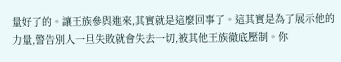量好了的。讓王族參與進來,其實就是這麼回事了。這其實是為了展示他的力量,警告別人一旦失敗就會失去一切,被其他王族徹底壓制。你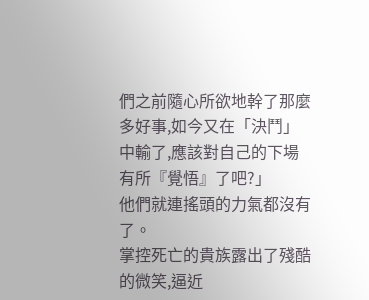們之前隨心所欲地幹了那麼多好事,如今又在「決鬥」中輸了,應該對自己的下場有所『覺悟』了吧?」
他們就連搖頭的力氣都沒有了。
掌控死亡的貴族露出了殘酷的微笑,逼近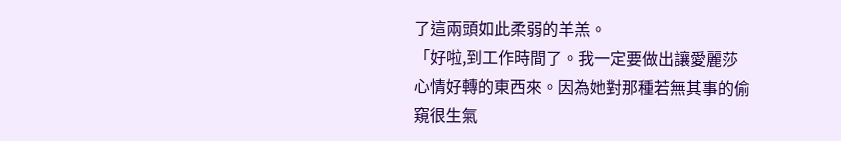了這兩頭如此柔弱的羊羔。
「好啦,到工作時間了。我一定要做出讓愛麗莎心情好轉的東西來。因為她對那種若無其事的偷窺很生氣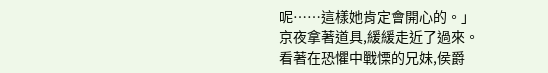呢……這樣她肯定會開心的。」
京夜拿著道具,緩緩走近了過來。
看著在恐懼中戰慄的兄妹,侯爵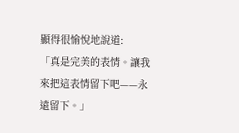顯得很愉悅地說道:
「真是完美的表情。讓我來把這表情留下吧——永遠留下。」